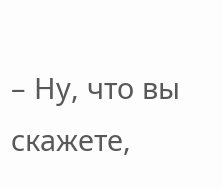– Ну, что вы скажете,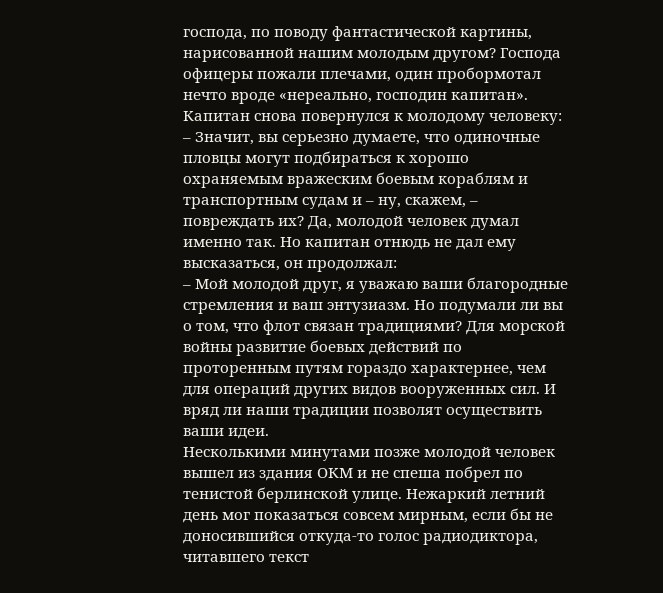господа, по поводу фантастической картины, нарисованной нашим молодым другом? Господа офицеры пожали плечами, один пробормотал нечто вроде «нереально, господин капитан». Капитан снова повернулся к молодому человеку:
– Значит, вы серьезно думаете, что одиночные пловцы могут подбираться к хорошо охраняемым вражеским боевым кораблям и транспортным судам и – ну, скажем, – повреждать их? Да, молодой человек думал именно так. Но капитан отнюдь не дал ему высказаться, он продолжал:
– Мой молодой друг, я уважаю ваши благородные стремления и ваш энтузиазм. Но подумали ли вы о том, что флот связан традициями? Для морской войны развитие боевых действий по проторенным путям гораздо характернее, чем для операций других видов вооруженных сил. И вряд ли наши традиции позволят осуществить ваши идеи.
Несколькими минутами позже молодой человек вышел из здания ОКМ и не спеша побрел по тенистой берлинской улице. Нежаркий летний день мог показаться совсем мирным, если бы не доносившийся откуда-то голос радиодиктора, читавшего текст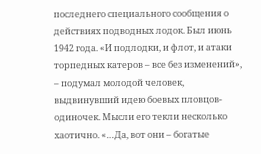последнего специального сообщения о действиях подводных лодок. Был июнь 1942 года. «И подлодки, и флот, и атаки торпедных катеров – все без изменений», – подумал молодой человек, выдвинувший идею боевых пловцов-одиночек. Мысли его текли несколько хаотично. «…Да, вот они – богатые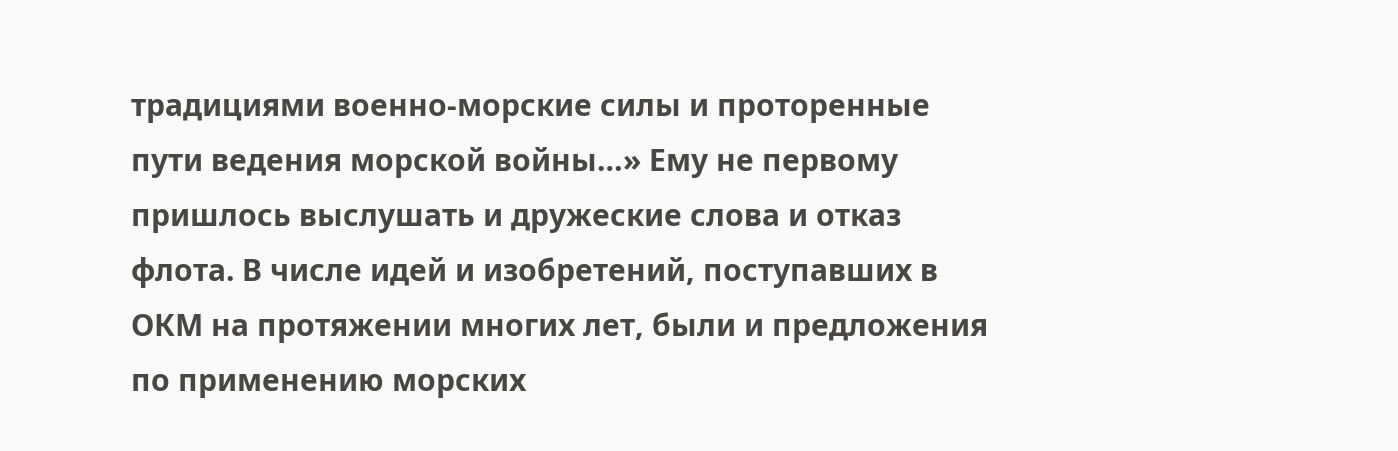традициями военно-морские силы и проторенные пути ведения морской войны…» Ему не первому пришлось выслушать и дружеские слова и отказ флота. В числе идей и изобретений, поступавших в ОКМ на протяжении многих лет, были и предложения по применению морских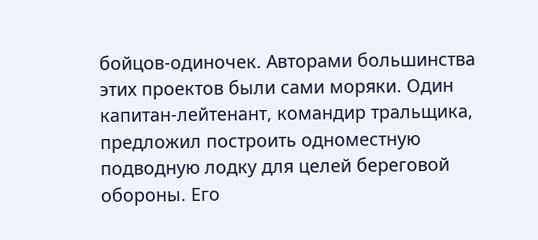бойцов-одиночек. Авторами большинства этих проектов были сами моряки. Один капитан-лейтенант, командир тральщика, предложил построить одноместную подводную лодку для целей береговой обороны. Его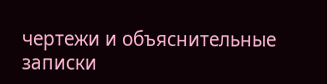чертежи и объяснительные записки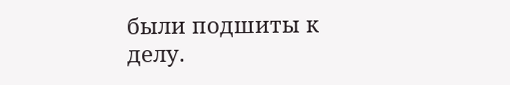были подшиты к делу.